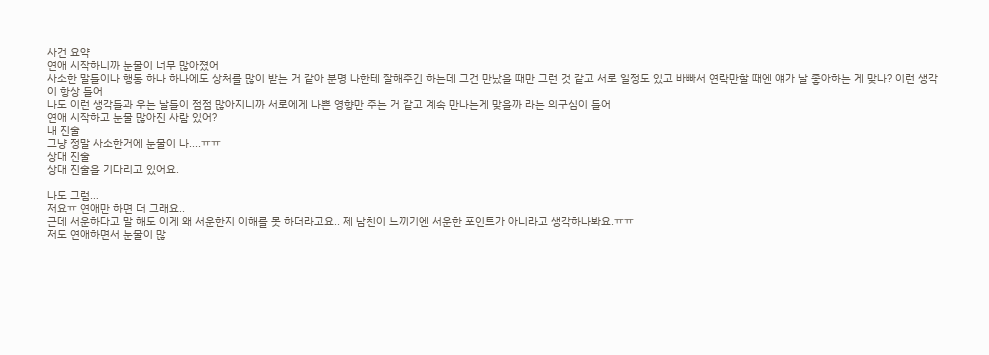사건 요약
연애 시작하니까 눈물이 너무 많아졌어
사소한 말들이나 행동 하나 하나에도 상처를 많이 받는 거 같아 분명 나한테 잘해주긴 하는데 그건 만났을 때만 그런 것 같고 서로 일정도 있고 바빠서 연락만할 때엔 얘가 날 좋아하는 게 맞나? 이런 생각이 항상 들어
나도 이런 생각들과 우는 날들이 점점 많아지니까 서로에게 나쁜 영향만 주는 거 같고 계속 만나는게 맞을까 라는 의구심이 들어
연애 시작하고 눈물 많아진 사람 있어?
내 진술
그냥 정말 사소한거에 눈물이 나....ㅠㅠ
상대 진술
상대 진술을 기다리고 있어요.

나도 그럼…
저요ㅠ 연애만 하면 더 그래요..
근데 서운하다고 말 해도 이게 왜 서운한지 이해를 못 하더라고요.. 제 남친이 느끼기엔 서운한 포인트가 아니라고 생각하나봐요.ㅠㅠ
저도 연애하면서 눈물이 많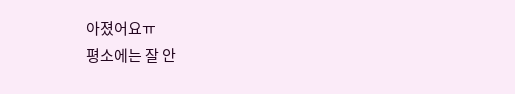아졌어요ㅠ
평소에는 잘 안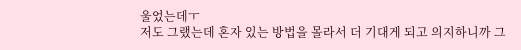울었는데ㅜ
저도 그랬는데 혼자 있는 방법을 몰라서 더 기대게 되고 의지하니까 그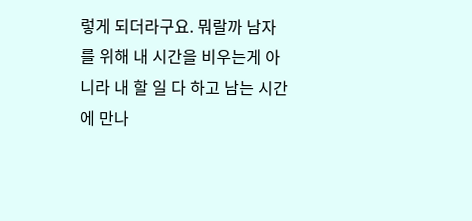렇게 되더라구요. 뭐랄까 남자를 위해 내 시간을 비우는게 아니라 내 할 일 다 하고 남는 시간에 만나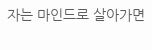자는 마인드로 살아가면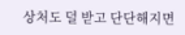상처도 덜 받고 단단해지면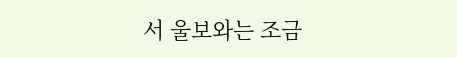서 울보와는 조금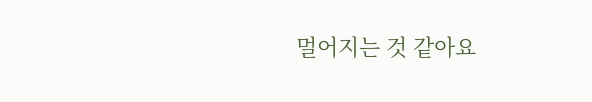멀어지는 것 같아요